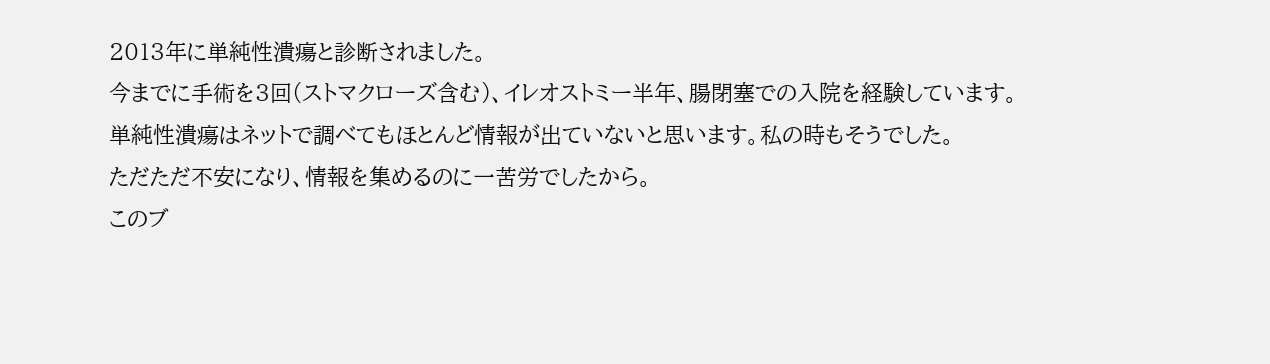2013年に単純性潰瘍と診断されました。
今までに手術を3回(ストマクローズ含む)、イレオストミー半年、腸閉塞での入院を経験しています。
単純性潰瘍はネットで調べてもほとんど情報が出ていないと思います。私の時もそうでした。
ただただ不安になり、情報を集めるのに一苦労でしたから。
このブ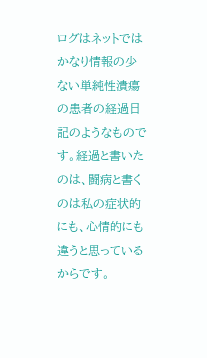ログはネットではかなり情報の少ない単純性潰瘍の患者の経過日記のようなものです。経過と書いたのは、闘病と書くのは私の症状的にも、心情的にも違うと思っているからです。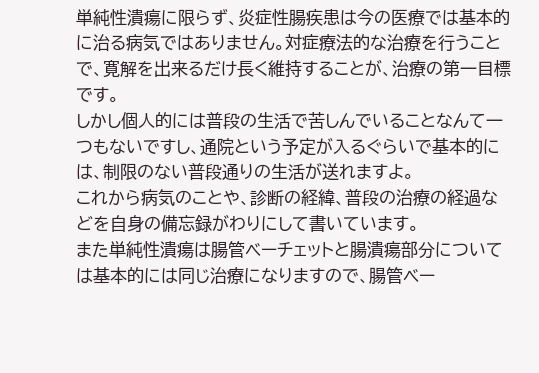単純性潰瘍に限らず、炎症性腸疾患は今の医療では基本的に治る病気ではありません。対症療法的な治療を行うことで、寛解を出来るだけ長く維持することが、治療の第一目標です。
しかし個人的には普段の生活で苦しんでいることなんて一つもないですし、通院という予定が入るぐらいで基本的には、制限のない普段通りの生活が送れますよ。
これから病気のことや、診断の経緯、普段の治療の経過などを自身の備忘録がわりにして書いています。
また単純性潰瘍は腸管ベーチェットと腸潰瘍部分については基本的には同じ治療になりますので、腸管ベー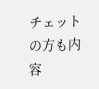チェットの方も内容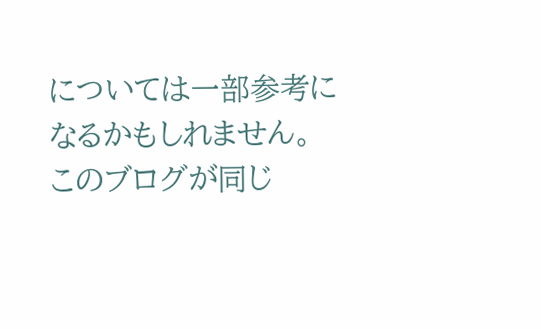については一部参考になるかもしれません。
このブログが同じ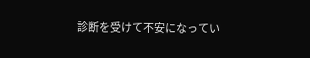診断を受けて不安になってい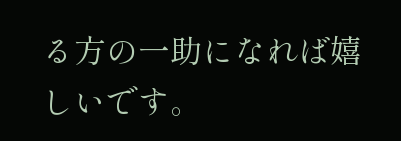る方の一助になれば嬉しいです。